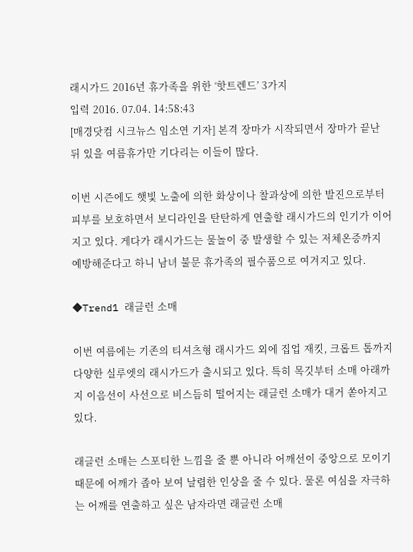래시가드 2016년 휴가족을 위한 ‘핫트렌드’ 3가지
입력 2016. 07.04. 14:58:43
[매경닷컴 시크뉴스 임소연 기자] 본격 장마가 시작되면서 장마가 끝난 뒤 있을 여름휴가만 기다리는 이들이 많다.

이번 시즌에도 햇빛 노출에 의한 화상이나 찰과상에 의한 발진으로부터 피부를 보호하면서 보디라인을 탄탄하게 연출할 래시가드의 인기가 이어지고 있다. 게다가 래시가드는 물놀이 중 발생할 수 있는 저체온증까지 예방해준다고 하니 남녀 불문 휴가족의 필수품으로 여겨지고 있다.

◆Trend1 래글런 소매

이번 여름에는 기존의 티셔츠형 래시가드 외에 집업 재킷, 크롭트 톱까지 다양한 실루엣의 래시가드가 출시되고 있다. 특히 목깃부터 소매 아래까지 이음선이 사선으로 비스듬히 떨어지는 래글런 소매가 대거 쏟아지고 있다.

래글런 소매는 스포티한 느낌을 줄 뿐 아니라 어깨선이 중앙으로 모이기 때문에 어깨가 좁아 보여 날렵한 인상을 줄 수 있다. 물론 여심을 자극하는 어깨를 연출하고 싶은 남자라면 래글런 소매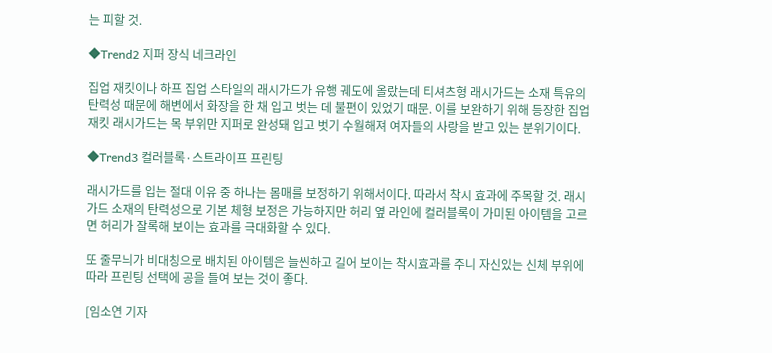는 피할 것.

◆Trend2 지퍼 장식 네크라인

집업 재킷이나 하프 집업 스타일의 래시가드가 유행 궤도에 올랐는데 티셔츠형 래시가드는 소재 특유의 탄력성 때문에 해변에서 화장을 한 채 입고 벗는 데 불편이 있었기 때문. 이를 보완하기 위해 등장한 집업 재킷 래시가드는 목 부위만 지퍼로 완성돼 입고 벗기 수월해져 여자들의 사랑을 받고 있는 분위기이다.

◆Trend3 컬러블록·스트라이프 프린팅

래시가드를 입는 절대 이유 중 하나는 몸매를 보정하기 위해서이다. 따라서 착시 효과에 주목할 것. 래시가드 소재의 탄력성으로 기본 체형 보정은 가능하지만 허리 옆 라인에 컬러블록이 가미된 아이템을 고르면 허리가 잘록해 보이는 효과를 극대화할 수 있다.

또 줄무늬가 비대칭으로 배치된 아이템은 늘씬하고 길어 보이는 착시효과를 주니 자신있는 신체 부위에 따라 프린팅 선택에 공을 들여 보는 것이 좋다.

[임소연 기자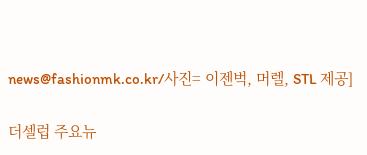news@fashionmk.co.kr/사진= 이젠벅, 머렐, STL 제공]

더셀럽 주요뉴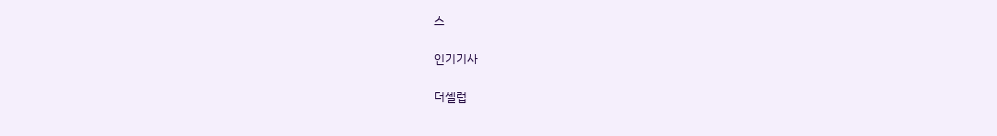스

인기기사

더셀럽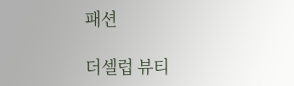패션

더셀럽 뷰티